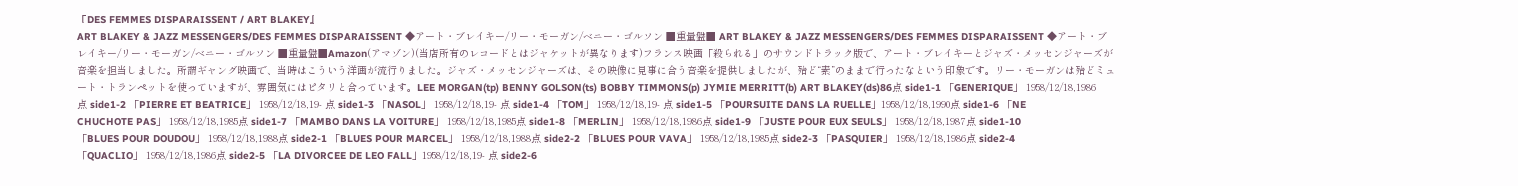『DES FEMMES DISPARAISSENT / ART BLAKEY』
ART BLAKEY & JAZZ MESSENGERS/DES FEMMES DISPARAISSENT ◆アート・ブレイキー/リー・モーガン/ベニー・ゴルソン ■重量盤■ ART BLAKEY & JAZZ MESSENGERS/DES FEMMES DISPARAISSENT ◆アート・ブレイキー/リー・モーガン/ベニー・ゴルソン ■重量盤■Amazon(アマゾン)(当店所有のレコードとはジャケットが異なります)フランス映画「殺られる」のサウンドトラック版で、アート・ブレイキーとジャズ・メッセンジャーズが音楽を担当しました。所謂ギャング映画で、当時はこういう洋画が流行りました。ジャズ・メッセンジャーズは、その映像に見事に合う音楽を提供しましたが、殆ど“素”のままで行ったなという印象です。リー・モーガンは殆どミュート・トランペットを使っていますが、雰囲気にはピタリと合っています。LEE MORGAN(tp) BENNY GOLSON(ts) BOBBY TIMMONS(p) JYMIE MERRITT(b) ART BLAKEY(ds)86点 side1-1 「GENERIQUE」 1958/12/18,1986点 side1-2 「PIERRE ET BEATRICE」 1958/12/18,19- 点 side1-3 「NASOL」 1958/12/18,19- 点 side1-4 「TOM」 1958/12/18,19- 点 side1-5 「POURSUITE DANS LA RUELLE」1958/12/18,1990点 side1-6 「NE CHUCHOTE PAS」 1958/12/18,1985点 side1-7 「MAMBO DANS LA VOITURE」 1958/12/18,1985点 side1-8 「MERLIN」 1958/12/18,1986点 side1-9 「JUSTE POUR EUX SEULS」 1958/12/18,1987点 side1-10 「BLUES POUR DOUDOU」 1958/12/18,1988点 side2-1 「BLUES POUR MARCEL」 1958/12/18,1988点 side2-2 「BLUES POUR VAVA」 1958/12/18,1985点 side2-3 「PASQUIER」 1958/12/18,1986点 side2-4 「QUACLIO」 1958/12/18,1986点 side2-5 「LA DIVORCEE DE LEO FALL」1958/12/18,19- 点 side2-6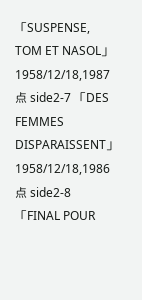「SUSPENSE, TOM ET NASOL」1958/12/18,1987点 side2-7 「DES FEMMES DISPARAISSENT」1958/12/18,1986点 side2-8 「FINAL POUR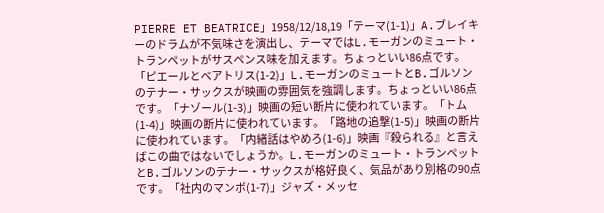PIERRE ET BEATRICE」1958/12/18,19「テーマ(1-1)」A.ブレイキーのドラムが不気味さを演出し、テーマではL.モーガンのミュート・トランペットがサスペンス味を加えます。ちょっといい86点です。「ピエールとベアトリス(1-2)」L.モーガンのミュートとB.ゴルソンのテナー・サックスが映画の雰囲気を強調します。ちょっといい86点です。「ナゾール(1-3)」映画の短い断片に使われています。「トム(1-4)」映画の断片に使われています。「路地の追撃(1-5)」映画の断片に使われています。「内緒話はやめろ(1-6)」映画『殺られる』と言えばこの曲ではないでしょうか。L.モーガンのミュート・トランペットとB.ゴルソンのテナー・サックスが格好良く、気品があり別格の90点です。「社内のマンボ(1-7)」ジャズ・メッセ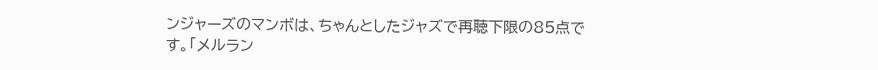ンジャーズのマンボは、ちゃんとしたジャズで再聴下限の85点です。「メルラン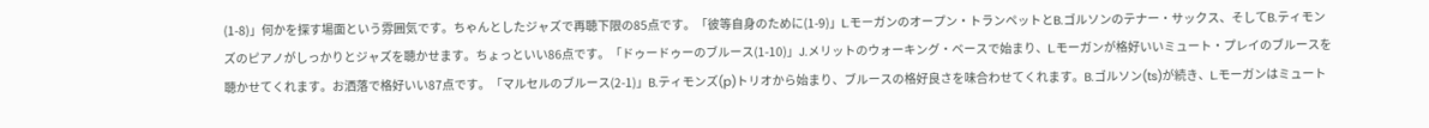(1-8)」何かを探す場面という雰囲気です。ちゃんとしたジャズで再聴下限の85点です。「彼等自身のために(1-9)」L.モーガンのオープン・トランペットとB.ゴルソンのテナー・サックス、そしてB.ティモンズのピアノがしっかりとジャズを聴かせます。ちょっといい86点です。「ドゥードゥーのブルース(1-10)」J.メリットのウォーキング・ベースで始まり、L.モーガンが格好いいミュート・プレイのブルースを聴かせてくれます。お洒落で格好いい87点です。「マルセルのブルース(2-1)」B.ティモンズ(p)トリオから始まり、ブルースの格好良さを味合わせてくれます。B.ゴルソン(ts)が続き、L.モーガンはミュート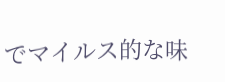でマイルス的な味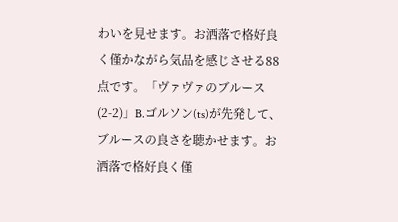わいを見せます。お洒落で格好良く僅かながら気品を感じさせる88点です。「ヴァヴァのブルース(2-2)」B.ゴルソン(ts)が先発して、ブルースの良さを聴かせます。お洒落で格好良く僅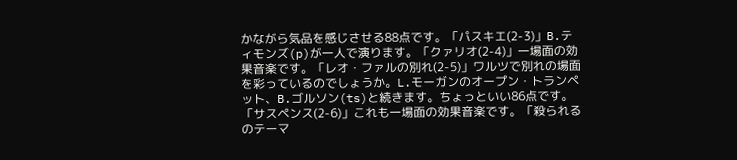かながら気品を感じさせる88点です。「パスキエ(2-3)」B.ティモンズ(p)が一人で演ります。「クァリオ(2-4)」一場面の効果音楽です。「レオ・ファルの別れ(2-5)」ワルツで別れの場面を彩っているのでしょうか。L.モーガンのオープン・トランペット、B.ゴルソン(ts)と続きます。ちょっといい86点です。「サスペンス(2-6)」これも一場面の効果音楽です。「殺られるのテーマ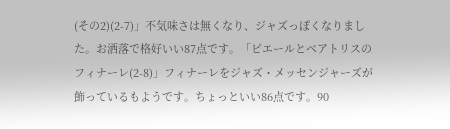(その2)(2-7)」不気味さは無くなり、ジャズっぽくなりました。お洒落で格好いい87点です。「ピエールとベアトリスのフィナーレ(2-8)」フィナーレをジャズ・メッセンジャーズが飾っているもようです。ちょっといい86点です。90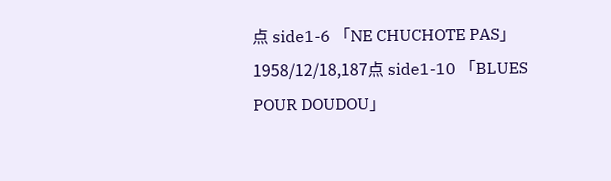点 side1-6 「NE CHUCHOTE PAS」 1958/12/18,187点 side1-10 「BLUES POUR DOUDOU」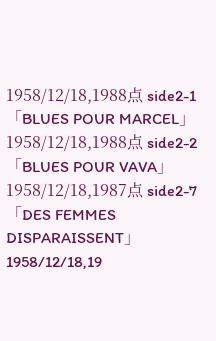1958/12/18,1988点 side2-1 「BLUES POUR MARCEL」 1958/12/18,1988点 side2-2 「BLUES POUR VAVA」 1958/12/18,1987点 side2-7 「DES FEMMES DISPARAISSENT」1958/12/18,19